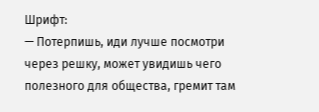Шрифт:
— Потерпишь, иди лучше посмотри через решку, может увидишь чего полезного для общества, гремит там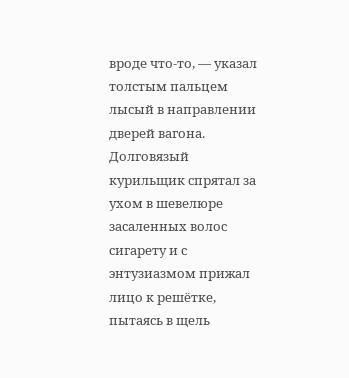вроде что-то, — указал толстым пальцем лысый в направлении дверей вагона.
Долговязый курильщик спрятал за ухом в шевелюре засаленных волос сигарету и с энтузиазмом прижал лицо к решётке, пытаясь в щель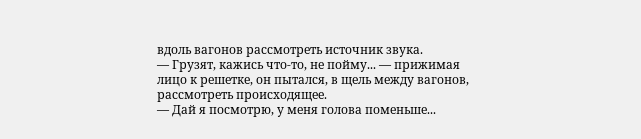вдоль вагонов рассмотреть источник звука.
— Грузят, кажись что-то, не пойму... — прижимая лицо к решетке, он пытался, в щель между вагонов, рассмотреть происходящее.
— Дай я посмотрю, у меня голова поменьше...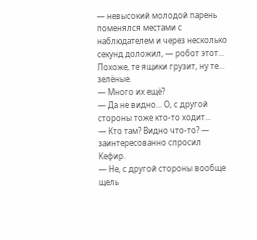— невысокий молодой парень поменялся местами с наблюдателем и через несколько секунд доложил, — робот этот... Похоже, те ящики грузит, ну те... зелёные.
— Много их ещё?
— Да не видно... О, с другой стороны тоже кто-то ходит...
— Кто там? Видно что-то? — заинтересованно спросил Кефир.
— Не, с другой стороны вообще щель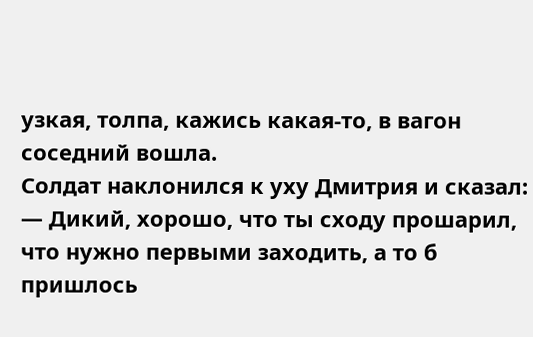узкая, толпа, кажись какая-то, в вагон соседний вошла.
Солдат наклонился к уху Дмитрия и сказал:
— Дикий, хорошо, что ты сходу прошарил, что нужно первыми заходить, а то б пришлось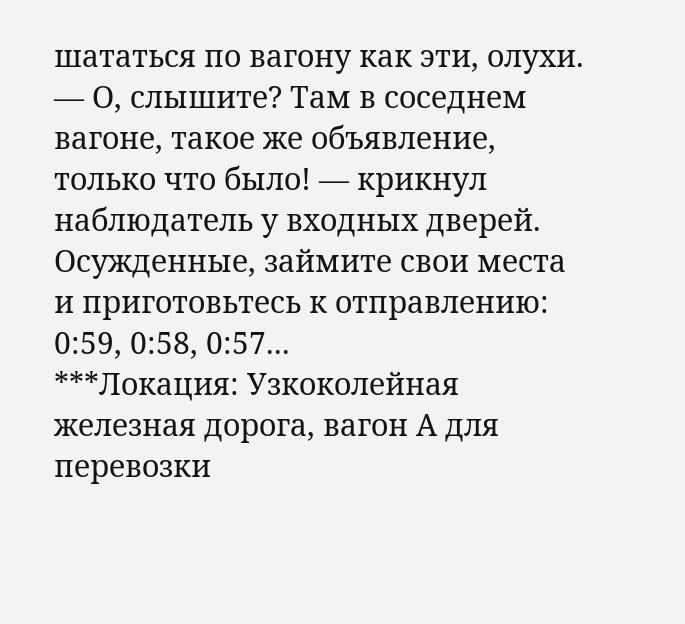шататься по вагону как эти, олухи.
— О, слышите? Там в соседнем вагоне, такое же объявление, только что было! — крикнул наблюдатель у входных дверей.
Осужденные, займите свои места и приготовьтесь к отправлению: 0:59, 0:58, 0:57...
***Локация: Узкоколейная железная дорога, вагон А для перевозки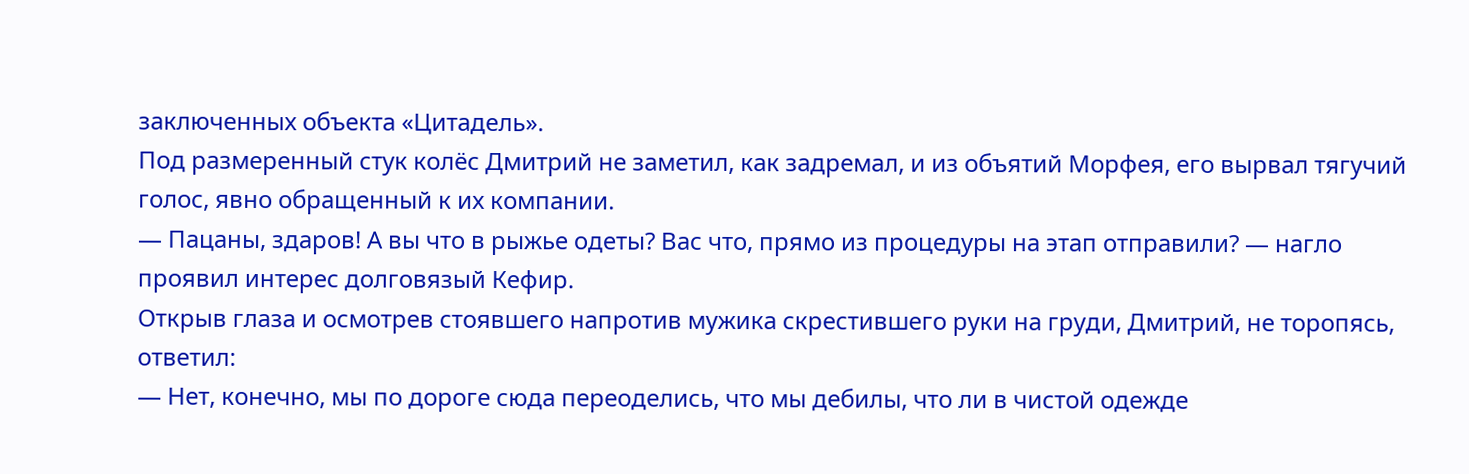заключенных объекта «Цитадель».
Под размеренный стук колёс Дмитрий не заметил, как задремал, и из объятий Морфея, его вырвал тягучий голос, явно обращенный к их компании.
— Пацаны, здаров! А вы что в рыжье одеты? Вас что, прямо из процедуры на этап отправили? — нагло проявил интерес долговязый Кефир.
Открыв глаза и осмотрев стоявшего напротив мужика скрестившего руки на груди, Дмитрий, не торопясь, ответил:
— Нет, конечно, мы по дороге сюда переоделись, что мы дебилы, что ли в чистой одежде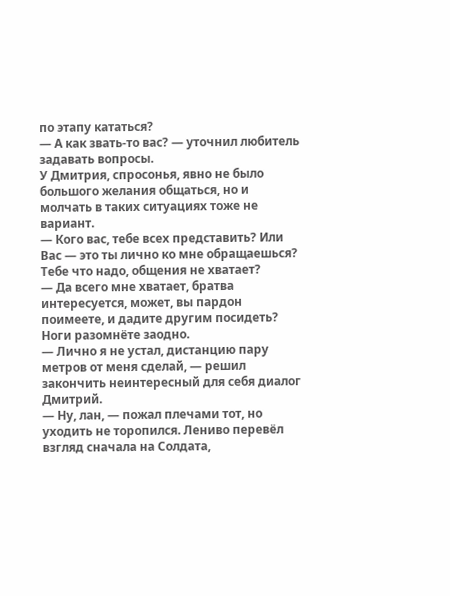по этапу кататься?
— А как звать-то вас? — уточнил любитель задавать вопросы.
У Дмитрия, спросонья, явно не было большого желания общаться, но и молчать в таких ситуациях тоже не вариант.
— Кого вас, тебе всех представить? Или Вас — это ты лично ко мне обращаешься? Тебе что надо, общения не хватает?
— Да всего мне хватает, братва интересуется, может, вы пардон поимеете, и дадите другим посидеть? Ноги разомнёте заодно.
— Лично я не устал, дистанцию пару метров от меня сделай, — решил закончить неинтересный для себя диалог Дмитрий.
— Ну, лан, — пожал плечами тот, но уходить не торопился. Лениво перевёл взгляд сначала на Солдата,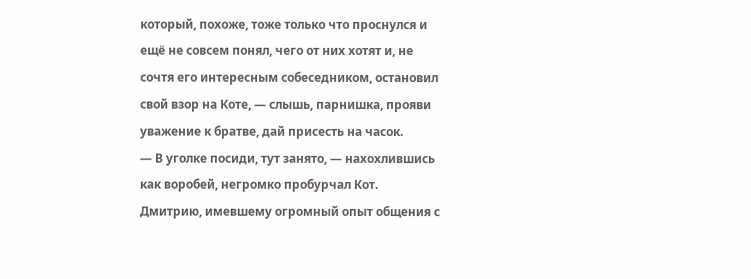который, похоже, тоже только что проснулся и ещё не совсем понял, чего от них хотят и, не сочтя его интересным собеседником, остановил свой взор на Коте, — слышь, парнишка, прояви уважение к братве, дай присесть на часок.
— В уголке посиди, тут занято, — нахохлившись как воробей, негромко пробурчал Кот.
Дмитрию, имевшему огромный опыт общения с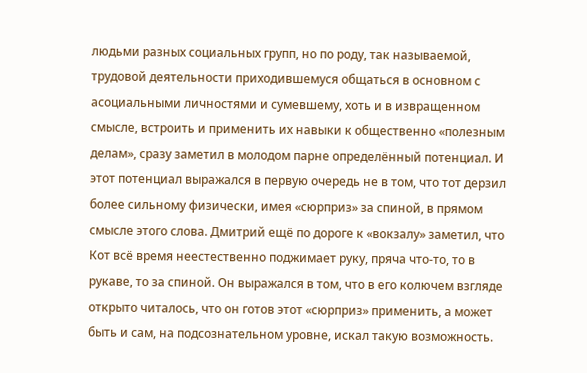людьми разных социальных групп, но по роду, так называемой, трудовой деятельности приходившемуся общаться в основном с асоциальными личностями и сумевшему, хоть и в извращенном смысле, встроить и применить их навыки к общественно «полезным делам», сразу заметил в молодом парне определённый потенциал. И этот потенциал выражался в первую очередь не в том, что тот дерзил более сильному физически, имея «сюрприз» за спиной, в прямом смысле этого слова. Дмитрий ещё по дороге к «вокзалу» заметил, что Кот всё время неестественно поджимает руку, пряча что-то, то в рукаве, то за спиной. Он выражался в том, что в его колючем взгляде открыто читалось, что он готов этот «сюрприз» применить, а может быть и сам, на подсознательном уровне, искал такую возможность.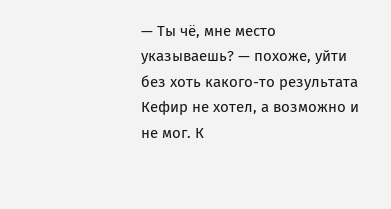— Ты чё, мне место указываешь? — похоже, уйти без хоть какого-то результата Кефир не хотел, а возможно и не мог. К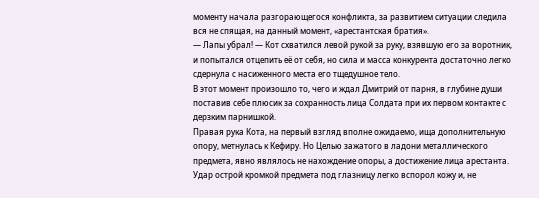моменту начала разгорающегося конфликта, за развитием ситуации следила вся не спящая, на данный момент, «арестантская братия».
— Лапы убрал! — Кот схватился левой рукой за руку, взявшую его за воротник, и попытался отцепить её от себя, но сила и масса конкурента достаточно легко сдернула с насиженного места его тщедушное тело.
В этот момент произошло то, чего и ждал Дмитрий от парня, в глубине души поставив себе плюсик за сохранность лица Солдата при их первом контакте с дерзким парнишкой.
Правая рука Кота, на первый взгляд вполне ожидаемо, ища дополнительную опору, метнулась к Кефиру. Но Целью зажатого в ладони металлического предмета, явно являлось не нахождение опоры, а достижение лица арестанта. Удар острой кромкой предмета под глазницу легко вспорол кожу и, не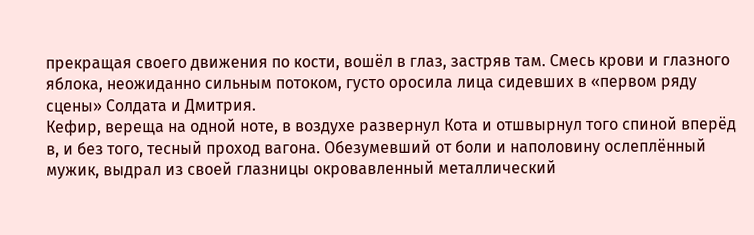прекращая своего движения по кости, вошёл в глаз, застряв там. Смесь крови и глазного яблока, неожиданно сильным потоком, густо оросила лица сидевших в «первом ряду сцены» Солдата и Дмитрия.
Кефир, вереща на одной ноте, в воздухе развернул Кота и отшвырнул того спиной вперёд в, и без того, тесный проход вагона. Обезумевший от боли и наполовину ослеплённый мужик, выдрал из своей глазницы окровавленный металлический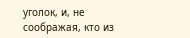уголок, и, не соображая, кто из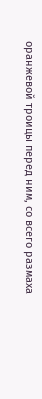оранжевой троицы перед ним, со всего размаха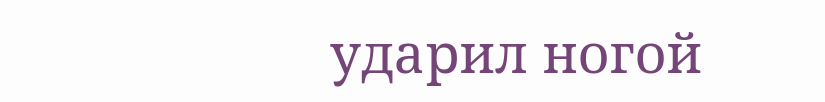ударил ногой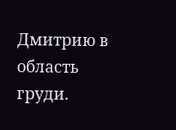Дмитрию в область груди.